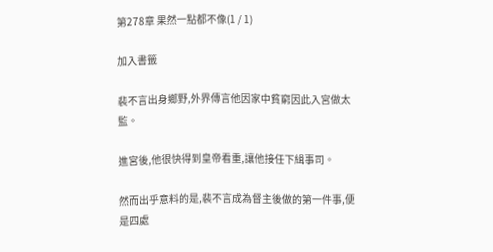第278章 果然一點都不像(1 / 1)

加入書籤

裴不言出身鄉野,外界傳言他因家中貧窮因此入宮做太監。

進宮後,他很快得到皇帝看重,讓他接任下緝事司。

然而出乎意料的是,裴不言成為督主後做的第一件事,便是四處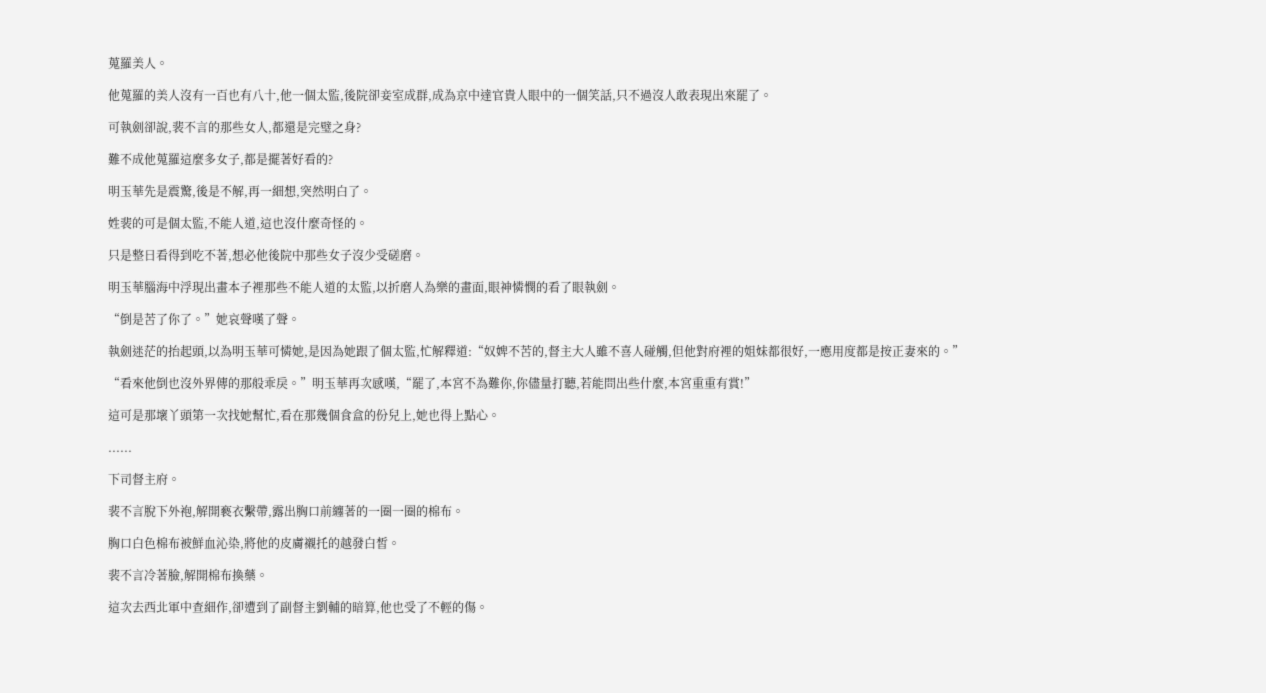蒐羅美人。

他蒐羅的美人沒有一百也有八十,他一個太監,後院卻妾室成群,成為京中達官貴人眼中的一個笑話,只不過沒人敢表現出來罷了。

可執劍卻說,裴不言的那些女人,都還是完璧之身?

難不成他蒐羅這麼多女子,都是擺著好看的?

明玉華先是震驚,後是不解,再一細想,突然明白了。

姓裴的可是個太監,不能人道,這也沒什麼奇怪的。

只是整日看得到吃不著,想必他後院中那些女子沒少受磋磨。

明玉華腦海中浮現出畫本子裡那些不能人道的太監,以折磨人為樂的畫面,眼神憐憫的看了眼執劍。

“倒是苦了你了。”她哀聲嘆了聲。

執劍迷茫的抬起頭,以為明玉華可憐她,是因為她跟了個太監,忙解釋道:“奴婢不苦的,督主大人雖不喜人碰觸,但他對府裡的姐妹都很好,一應用度都是按正妻來的。”

“看來他倒也沒外界傳的那般乖戾。”明玉華再次感嘆,“罷了,本宮不為難你,你儘量打聽,若能問出些什麼,本宮重重有賞!”

這可是那壞丫頭第一次找她幫忙,看在那幾個食盒的份兒上,她也得上點心。

......

下司督主府。

裴不言脫下外袍,解開褻衣繫帶,露出胸口前纏著的一圈一圈的棉布。

胸口白色棉布被鮮血沁染,將他的皮膚襯托的越發白皙。

裴不言冷著臉,解開棉布換藥。

這次去西北軍中查細作,卻遭到了副督主劉輔的暗算,他也受了不輕的傷。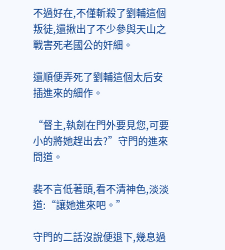不過好在,不僅斬殺了劉輔這個叛徒,還揪出了不少參與天山之戰害死老國公的奸細。

還順便弄死了劉輔這個太后安插進來的細作。

“督主,執劍在門外要見您,可要小的將她趕出去?”守門的進來問道。

裴不言低著頭,看不清神色,淡淡道:“讓她進來吧。”

守門的二話沒說便退下,幾息過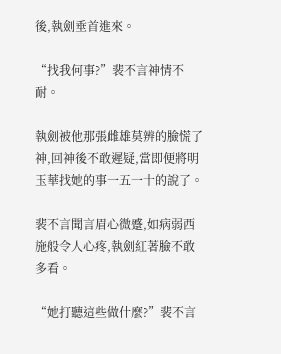後,執劍垂首進來。

“找我何事?”裴不言神情不耐。

執劍被他那張雌雄莫辨的臉慌了神,回神後不敢遲疑,當即便將明玉華找她的事一五一十的說了。

裴不言聞言眉心微蹙,如病弱西施般令人心疼,執劍紅著臉不敢多看。

“她打聽這些做什麼?”裴不言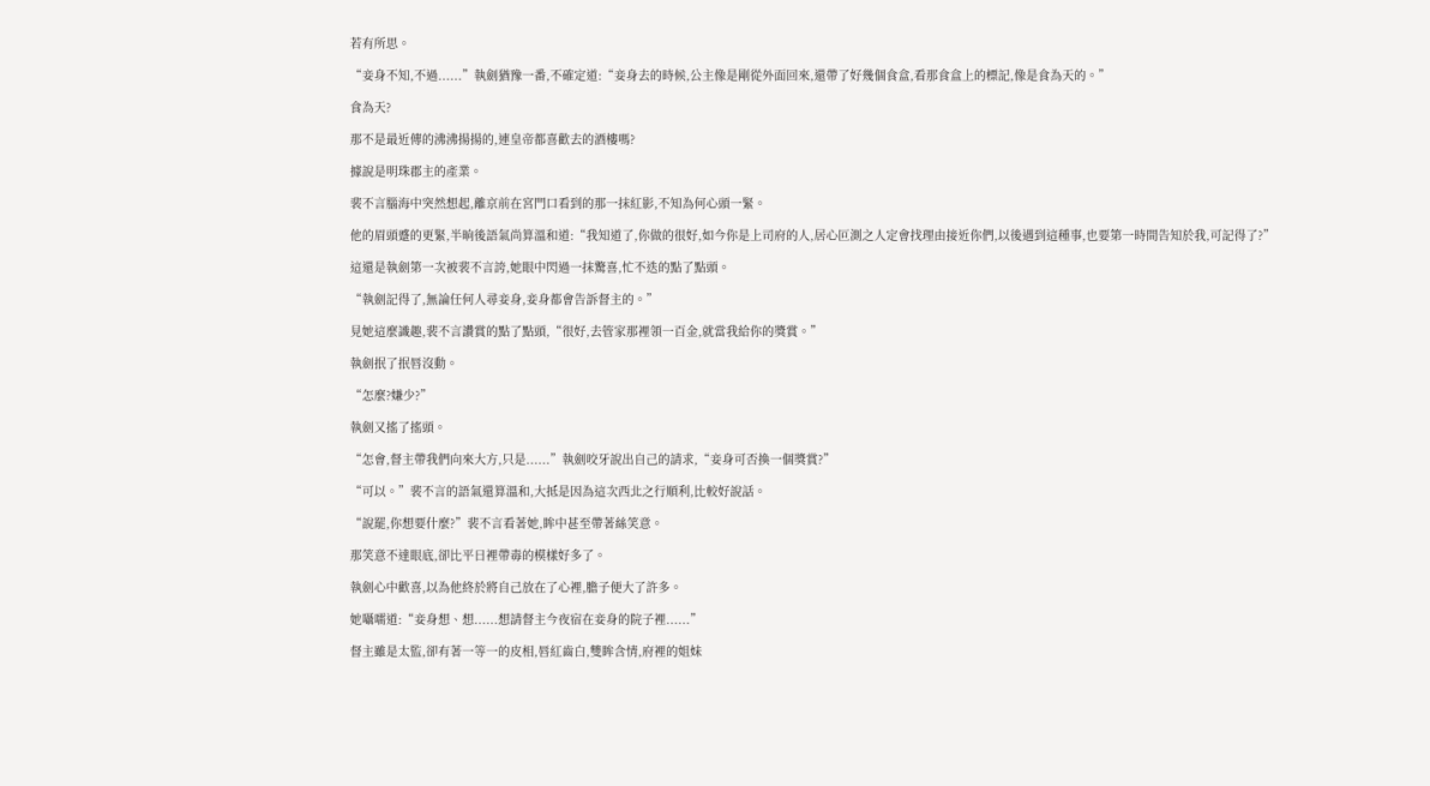若有所思。

“妾身不知,不過......”執劍猶豫一番,不確定道:“妾身去的時候,公主像是剛從外面回來,還帶了好幾個食盒,看那食盒上的標記,像是食為天的。”

食為天?

那不是最近傳的沸沸揚揚的,連皇帝都喜歡去的酒樓嗎?

據說是明珠郡主的產業。

裴不言腦海中突然想起,離京前在宮門口看到的那一抹紅影,不知為何心頭一緊。

他的眉頭蹙的更緊,半晌後語氣尚算溫和道:“我知道了,你做的很好,如今你是上司府的人,居心叵測之人定會找理由接近你們,以後遇到這種事,也要第一時間告知於我,可記得了?”

這還是執劍第一次被裴不言誇,她眼中閃過一抹驚喜,忙不迭的點了點頭。

“執劍記得了,無論任何人尋妾身,妾身都會告訴督主的。”

見她這麼識趣,裴不言讚賞的點了點頭,“很好,去管家那裡領一百金,就當我給你的獎賞。”

執劍抿了抿唇沒動。

“怎麼?嫌少?”

執劍又搖了搖頭。

“怎會,督主帶我們向來大方,只是......”執劍咬牙說出自己的請求,“妾身可否換一個獎賞?”

“可以。”裴不言的語氣還算溫和,大抵是因為這次西北之行順利,比較好說話。

“說罷,你想要什麼?”裴不言看著她,眸中甚至帶著絲笑意。

那笑意不達眼底,卻比平日裡帶毒的模樣好多了。

執劍心中歡喜,以為他終於將自己放在了心裡,膽子便大了許多。

她囁嚅道:“妾身想、想......想請督主今夜宿在妾身的院子裡......”

督主雖是太監,卻有著一等一的皮相,唇紅齒白,雙眸含情,府裡的姐妹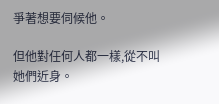爭著想要伺候他。

但他對任何人都一樣,從不叫她們近身。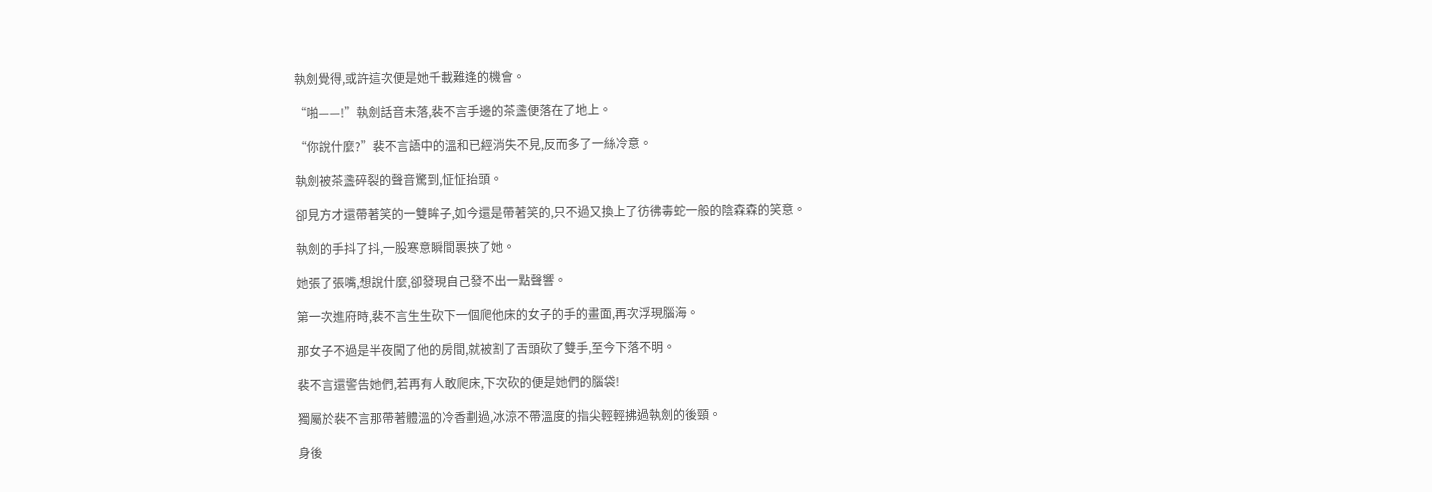執劍覺得,或許這次便是她千載難逢的機會。

“啪——!”執劍話音未落,裴不言手邊的茶盞便落在了地上。

“你說什麼?”裴不言語中的溫和已經消失不見,反而多了一絲冷意。

執劍被茶盞碎裂的聲音驚到,怔怔抬頭。

卻見方才還帶著笑的一雙眸子,如今還是帶著笑的,只不過又換上了彷彿毒蛇一般的陰森森的笑意。

執劍的手抖了抖,一股寒意瞬間裹挾了她。

她張了張嘴,想說什麼,卻發現自己發不出一點聲響。

第一次進府時,裴不言生生砍下一個爬他床的女子的手的畫面,再次浮現腦海。

那女子不過是半夜闖了他的房間,就被割了舌頭砍了雙手,至今下落不明。

裴不言還警告她們,若再有人敢爬床,下次砍的便是她們的腦袋!

獨屬於裴不言那帶著體溫的冷香劃過,冰涼不帶溫度的指尖輕輕拂過執劍的後頸。

身後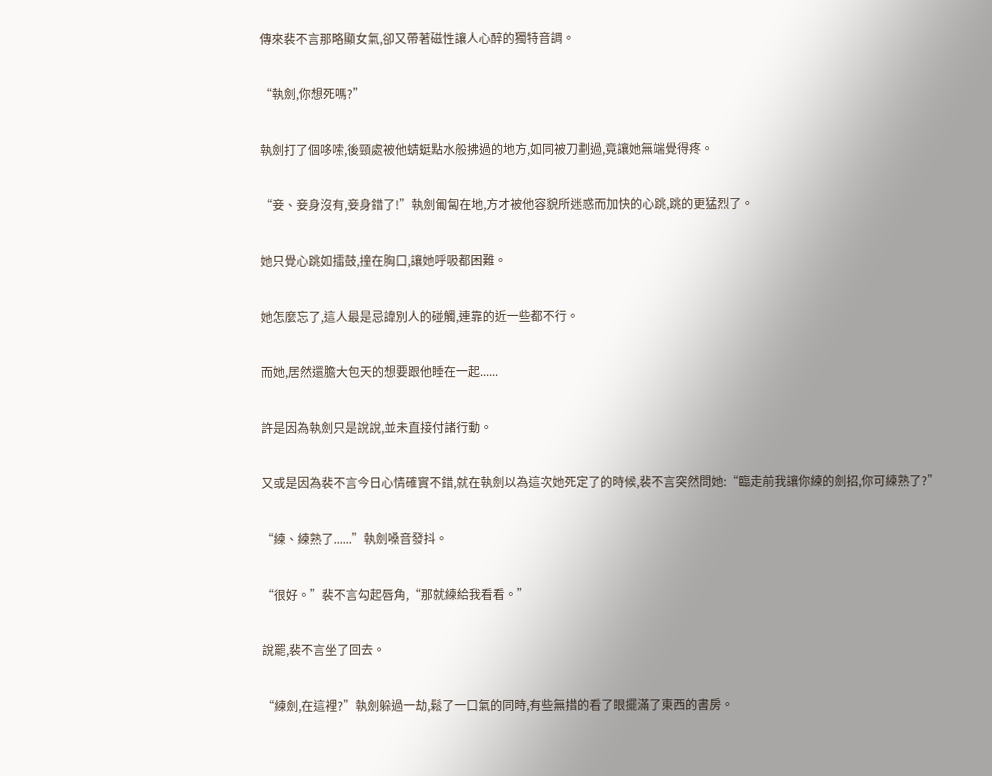傳來裴不言那略顯女氣,卻又帶著磁性讓人心醉的獨特音調。

“執劍,你想死嗎?”

執劍打了個哆嗦,後頸處被他蜻蜓點水般拂過的地方,如同被刀劃過,竟讓她無端覺得疼。

“妾、妾身沒有,妾身錯了!”執劍匍匐在地,方才被他容貌所迷惑而加快的心跳,跳的更猛烈了。

她只覺心跳如擂鼓,撞在胸口,讓她呼吸都困難。

她怎麼忘了,這人最是忌諱別人的碰觸,連靠的近一些都不行。

而她,居然還膽大包天的想要跟他睡在一起......

許是因為執劍只是說說,並未直接付諸行動。

又或是因為裴不言今日心情確實不錯,就在執劍以為這次她死定了的時候,裴不言突然問她:“臨走前我讓你練的劍招,你可練熟了?”

“練、練熟了......”執劍嗓音發抖。

“很好。”裴不言勾起唇角,“那就練給我看看。”

說罷,裴不言坐了回去。

“練劍,在這裡?”執劍躲過一劫,鬆了一口氣的同時,有些無措的看了眼擺滿了東西的書房。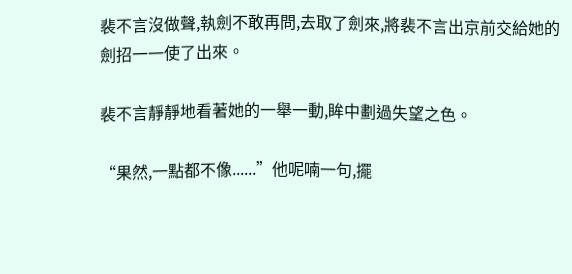裴不言沒做聲,執劍不敢再問,去取了劍來,將裴不言出京前交給她的劍招一一使了出來。

裴不言靜靜地看著她的一舉一動,眸中劃過失望之色。

“果然,一點都不像......”他呢喃一句,擺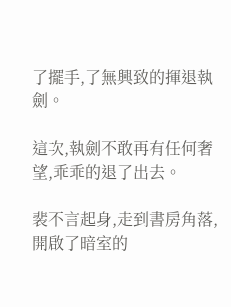了擺手,了無興致的揮退執劍。

這次,執劍不敢再有任何奢望,乖乖的退了出去。

裴不言起身,走到書房角落,開啟了暗室的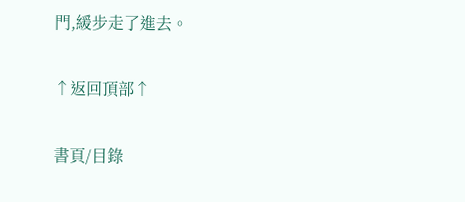門,緩步走了進去。

↑返回頂部↑

書頁/目錄